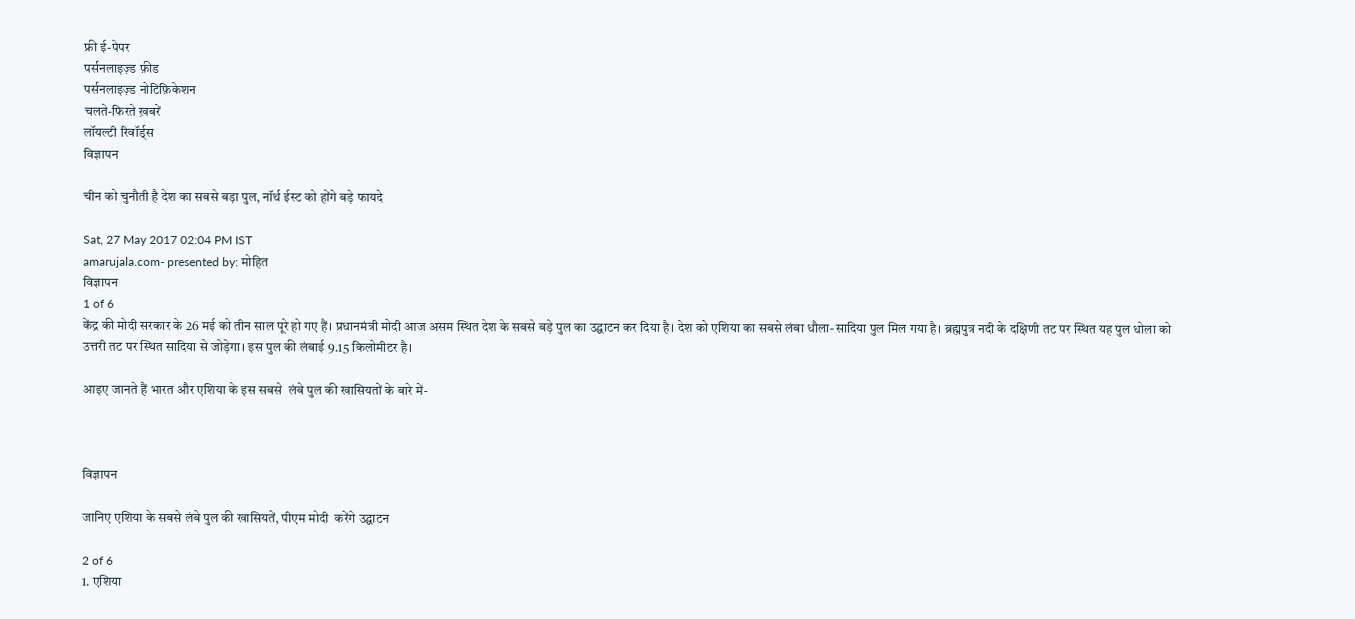फ्री ई-पेपर
पर्सनलाइज़्ड फ़ीड
पर्सनलाइज़्ड नोटिफ़िकेशन
चलते-फिरते ख़बरें
लॉयल्टी रिवॉर्ड्स
विज्ञापन

चीन को चुनौती है देश का सबसे बड़ा पुल, नॉर्थ ईस्ट को होंगे बड़े फायदे

Sat, 27 May 2017 02:04 PM IST
amarujala.com- presented by: मोहित
विज्ञापन
1 of 6
केंद्र की मोदी सरकार के 26 मई को तीन साल पूरे हो गए हैं। प्रधानमंत्री मोदी आज असम स्थित देश के सबसे बड़े पुल का उद्घाटन कर दिया है। देश को एशिया का सबसे लंबा धौला-सादिया पुल मिल गया है। ब्रह्मपुत्र नदी के दक्षिणी तट पर स्थित यह पुल धोला को उत्तरी तट पर स्थित सादिया से जोड़ेगा। इस पुल की लंबाई 9.15 किलोमीटर है।

आइए जानते हैं भारत और एशिया के इस सबसे  लंबे पुल की खासियतों के बारे में-



विज्ञापन

जानिए एशिया के सबसे लंबे पुल की खासियतें, पीएम मोदी  करेंगे उद्घाटन

2 of 6
1. एशिया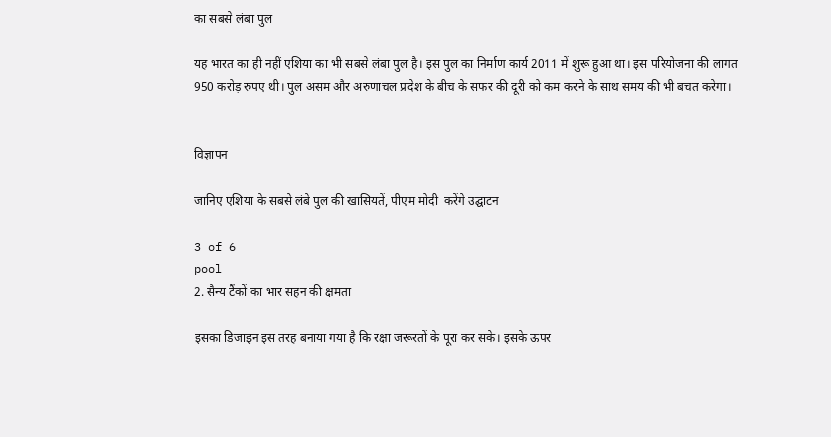का सबसे लंबा पुल

यह भारत का ही नहीं एशिया का भी सबसे लंबा पुल है। इस पुल का निर्माण कार्य 2011 में शुरू हुआ था। इस परियोजना की लागत 950 करोड़ रुपए थी। पुल असम और अरुणाचल प्रदेश के बीच के सफर की दूरी को कम करने के साथ समय की भी बचत करेगा।


विज्ञापन

जानिए एशिया के सबसे लंबे पुल की खासियतें, पीएम मोदी  करेंगे उद्घाटन

3 of 6
pool
2. सैन्य टैंकों का भार सहन की क्षमता

इसका डिजाइन इस तरह बनाया गया है कि रक्षा जरूरतों के पूरा कर सके। इसके ऊपर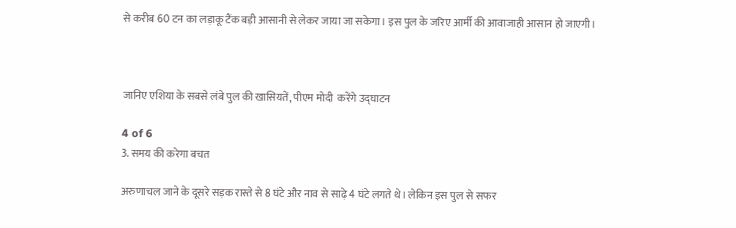से करीब 60 टन का लड़ाकू टैंक बड़ी आसानी से लेकर जाया जा सकेगा। इस पुल के जरिए आर्मी की आवाजाही आसान हो जाएगी।



जानिए एशिया के सबसे लंबे पुल की खासियतें, पीएम मोदी  करेंगे उद्घाटन

4 of 6
3. समय की करेगा बचत

अरुणाचल जाने के दूसरे सड़क रास्ते से 8 घंटे और नाव से साढ़े 4 घंटे लगते थे। लेकिन इस पुल से सफर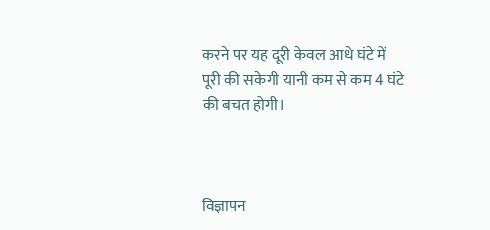करने पर यह दूरी केवल आधे घंटे में पूरी की सकेगी यानी कम से कम 4 घंटे की बचत होगी।



विज्ञापन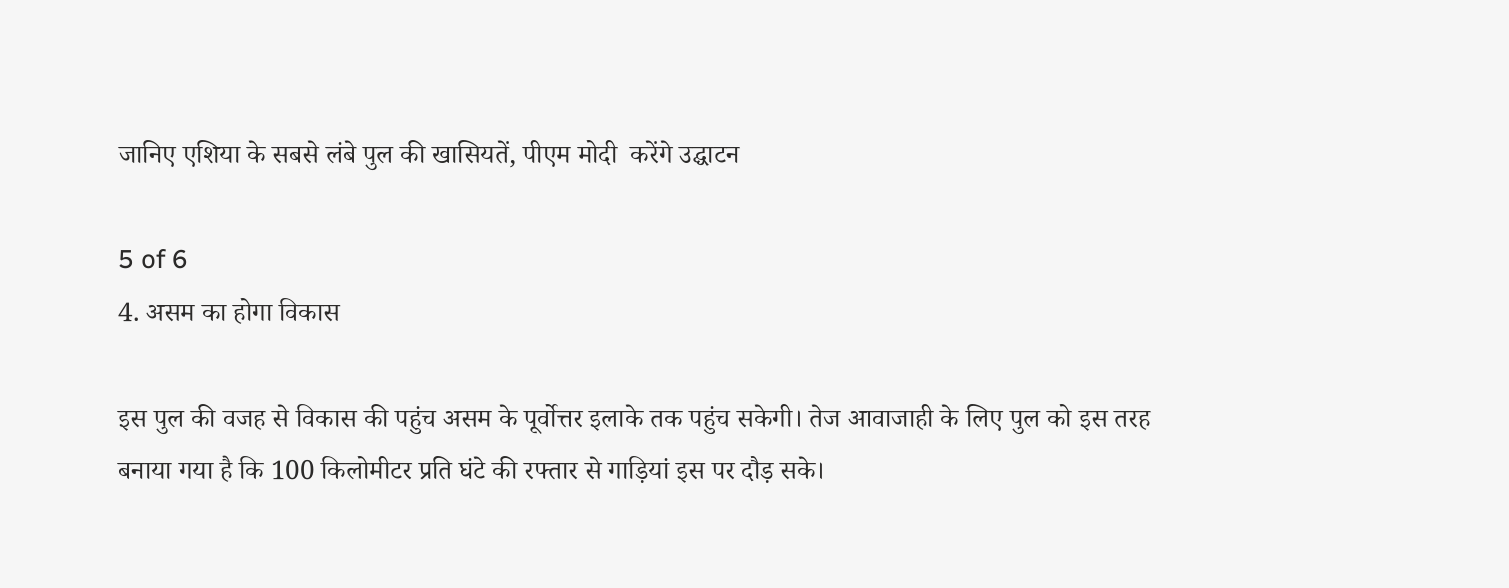जानिए एशिया के सबसे लंबे पुल की खासियतें, पीएम मोदी  करेंगे उद्घाटन

5 of 6
4. असम का होगा विकास

इस पुल की वजह से विकास की पहुंच असम के पूर्वोत्तर इलाके तक पहुंच सकेगी। तेज आवाजाही के लिए पुल को इस तरह बनाया गया है कि 100 किलोमीटर प्रति घंटे की रफ्तार से गाड़ियां इस पर दौड़ सके।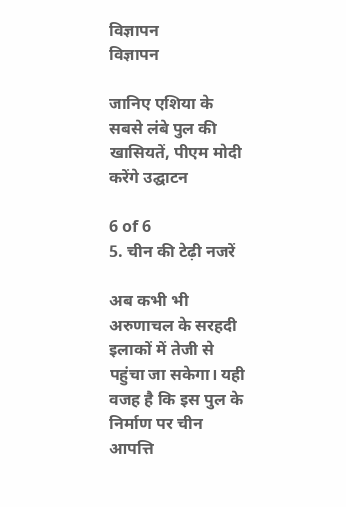विज्ञापन
विज्ञापन

जानिए एशिया के सबसे लंबे पुल की खासियतें, पीएम मोदी  करेंगे उद्घाटन

6 of 6
5. चीन की टेढ़ी नजरें

अब कभी भी अरुणाचल के सरहदी इलाकों में तेजी से पहुंचा जा सकेगा। यही वजह है कि इस पुल के निर्माण पर चीन आपत्ति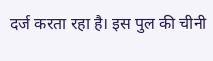दर्ज करता रहा है। इस पुल की चीनी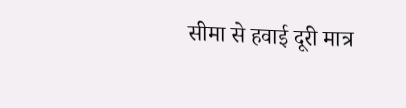सीमा से हवाई दूरी मात्र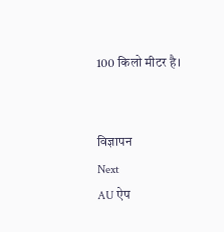100 किलो मीटर है।


विज्ञापन
Next
AU ऐप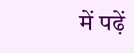में पढ़ें